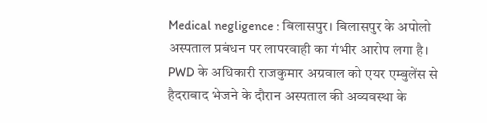Medical negligence : बिलासपुर। बिलासपुर के अपोलो अस्पताल प्रबंधन पर लापरवाही का गंभीर आरोप लगा है। PWD के अधिकारी राजकुमार अग्रवाल को एयर एम्बुलेंस से हैदराबाद भेजने के दौरान अस्पताल की अव्यवस्था के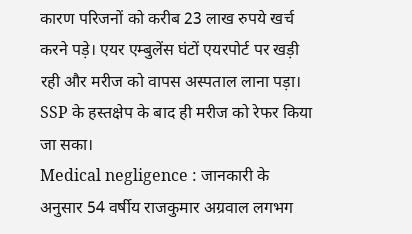कारण परिजनों को करीब 23 लाख रुपये खर्च करने पड़े। एयर एम्बुलेंस घंटों एयरपोर्ट पर खड़ी रही और मरीज को वापस अस्पताल लाना पड़ा। SSP के हस्तक्षेप के बाद ही मरीज को रेफर किया जा सका।
Medical negligence : जानकारी के अनुसार 54 वर्षीय राजकुमार अग्रवाल लगभग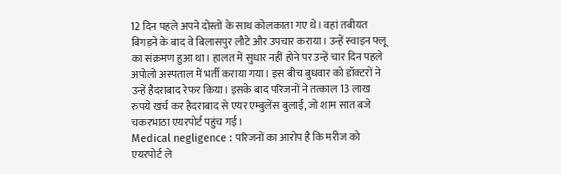12 दिन पहले अपने दोस्तों के साथ कोलकाता गए थे। वहां तबीयत बिगड़ने के बाद वे बिलासपुर लौटे और उपचार कराया। उन्हें स्वाइन फ्लू का संक्रमण हुआ था। हालत में सुधार नहीं होने पर उन्हें चार दिन पहले अपोलो अस्पताल में भर्ती कराया गया। इस बीच बुधवार को डॉक्टरों ने उन्हें हैदराबाद रेफर किया। इसके बाद परिजनों ने तत्काल 13 लाख रुपये खर्च कर हैदराबाद से एयर एम्बुलेंस बुलाई, जो शाम सात बजे चकरभाठा एयरपोर्ट पहुंच गई।
Medical negligence : परिजनों का आरोप है कि मरीज को एयरपोर्ट ले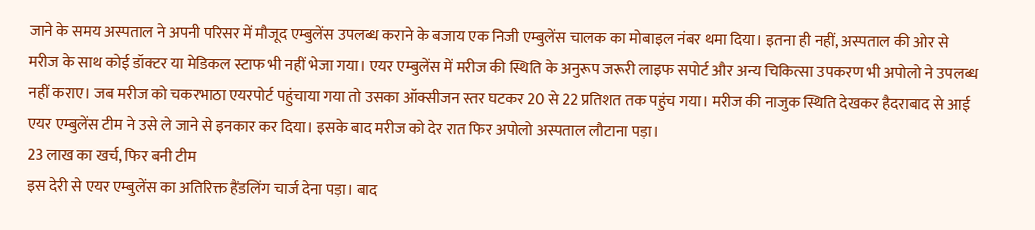जाने के समय अस्पताल ने अपनी परिसर में मौजूद एम्बुलेंस उपलब्ध कराने के बजाय एक निजी एम्बुलेंस चालक का मोबाइल नंबर थमा दिया। इतना ही नहीं, अस्पताल की ओर से मरीज के साथ कोई डॉक्टर या मेडिकल स्टाफ भी नहीं भेजा गया। एयर एम्बुलेंस में मरीज की स्थिति के अनुरूप जरूरी लाइफ सपोर्ट और अन्य चिकित्सा उपकरण भी अपोलो ने उपलब्ध नहीं कराए। जब मरीज को चकरभाठा एयरपोर्ट पहुंचाया गया तो उसका ऑक्सीजन स्तर घटकर 20 से 22 प्रतिशत तक पहुंच गया। मरीज की नाजुक स्थिति देखकर हैदराबाद से आई एयर एम्बुलेंस टीम ने उसे ले जाने से इनकार कर दिया। इसके बाद मरीज को देर रात फिर अपोलो अस्पताल लौटाना पड़ा।
23 लाख का खर्च, फिर बनी टीम
इस देरी से एयर एम्बुलेंस का अतिरिक्त हैंडलिंग चार्ज देना पड़ा। बाद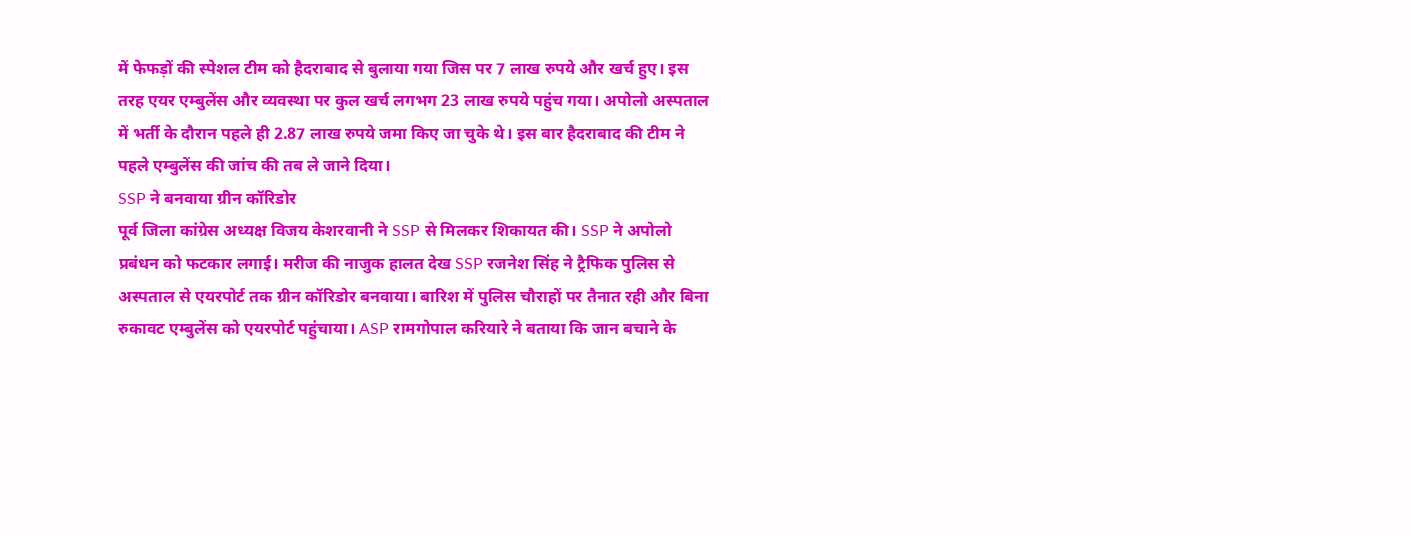में फेफड़ों की स्पेशल टीम को हैदराबाद से बुलाया गया जिस पर 7 लाख रुपये और खर्च हुए। इस तरह एयर एम्बुलेंस और व्यवस्था पर कुल खर्च लगभग 23 लाख रुपये पहुंच गया। अपोलो अस्पताल में भर्ती के दौरान पहले ही 2.87 लाख रुपये जमा किए जा चुके थे। इस बार हैदराबाद की टीम ने पहले एम्बुलेंस की जांच की तब ले जाने दिया।
SSP ने बनवाया ग्रीन कॉरिडोर
पूर्व जिला कांग्रेस अध्यक्ष विजय केशरवानी ने SSP से मिलकर शिकायत की। SSP ने अपोलो प्रबंधन को फटकार लगाई। मरीज की नाजुक हालत देख SSP रजनेश सिंह ने ट्रैफिक पुलिस से अस्पताल से एयरपोर्ट तक ग्रीन कॉरिडोर बनवाया। बारिश में पुलिस चौराहों पर तैनात रही और बिना रुकावट एम्बुलेंस को एयरपोर्ट पहुंचाया। ASP रामगोपाल करियारे ने बताया कि जान बचाने के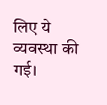लिए ये व्यवस्था की गई।